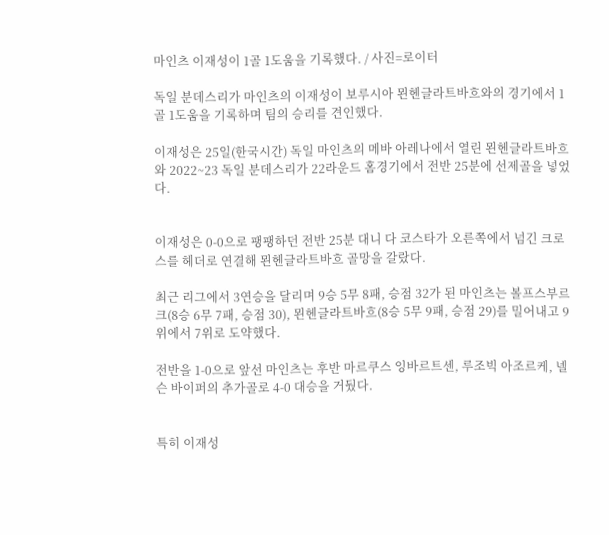마인츠 이재성이 1골 1도움을 기록했다. / 사진=로이터

독일 분데스리가 마인츠의 이재성이 보루시아 묀헨글라트바흐와의 경기에서 1골 1도움을 기록하며 팀의 승리를 견인했다.

이재성은 25일(한국시간) 독일 마인츠의 메바 아레나에서 열린 묀헨글라트바흐와 2022~23 독일 분데스리가 22라운드 홈경기에서 전반 25분에 선제골을 넣었다.


이재성은 0-0으로 팽팽하던 전반 25분 대니 다 코스타가 오른쪽에서 넘긴 크로스를 헤더로 연결해 묀헨글라트바흐 골망을 갈랐다.

최근 리그에서 3연승을 달리며 9승 5무 8패, 승점 32가 된 마인츠는 볼프스부르크(8승 6무 7패, 승점 30), 묀헨글라트바흐(8승 5무 9패, 승점 29)를 밀어내고 9위에서 7위로 도약했다.

전반을 1-0으로 앞선 마인츠는 후반 마르쿠스 잉바르트센, 루조빅 아조르케, 넬슨 바이퍼의 추가골로 4-0 대승을 거뒀다.


특히 이재성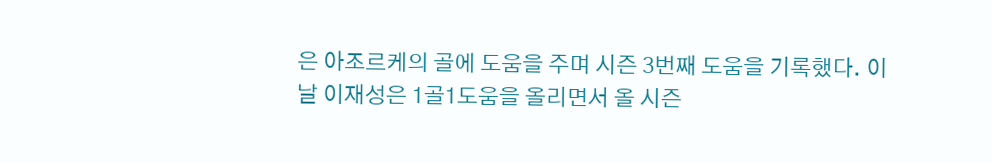은 아조르케의 골에 도움을 주며 시즌 3번째 도움을 기록했다. 이날 이재성은 1골1도움을 올리면서 올 시즌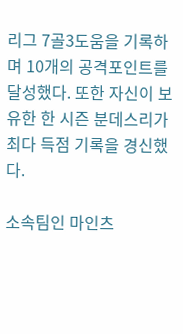리그 7골3도움을 기록하며 10개의 공격포인트를 달성했다. 또한 자신이 보유한 한 시즌 분데스리가 최다 득점 기록을 경신했다.

소속팀인 마인츠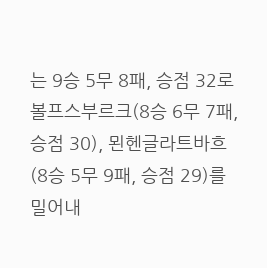는 9승 5무 8패, 승점 32로 볼프스부르크(8승 6무 7패, 승점 30), 묀헨글라트바흐(8승 5무 9패, 승점 29)를 밀어내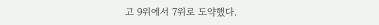고 9위에서 7위로 도약했다.